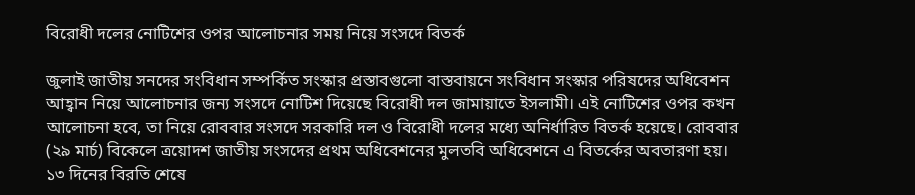বিরোধী দলের নোটিশের ওপর আলোচনার সময় নিয়ে সংসদে বিতর্ক

জুলাই জাতীয় সনদের সংবিধান সম্পর্কিত সংস্কার প্রস্তাবগুলো বাস্তবায়নে সংবিধান সংস্কার পরিষদের অধিবেশন আহ্বান নিয়ে আলোচনার জন্য সংসদে নোটিশ দিয়েছে বিরোধী দল জামায়াতে ইসলামী। এই নোটিশের ওপর কখন আলোচনা হবে, তা নিয়ে রোববার সংসদে সরকারি দল ও বিরোধী দলের মধ্যে অনির্ধারিত বিতর্ক হয়েছে। রোববার (২৯ মার্চ) বিকেলে ত্রয়োদশ জাতীয় সংসদের প্রথম অধিবেশনের মুলতবি অধিবেশনে এ বিতর্কের অবতারণা হয়। ১৩ দিনের বিরতি শেষে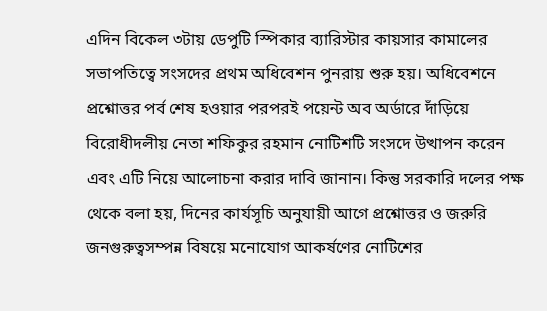এদিন বিকেল ৩টায় ডেপুটি স্পিকার ব্যারিস্টার কায়সার কামালের সভাপতিত্বে সংসদের প্রথম অধিবেশন পুনরায় শুরু হয়। অধিবেশনে প্রশ্নোত্তর পর্ব শেষ হওয়ার পরপরই পয়েন্ট অব অর্ডারে দাঁড়িয়ে বিরোধীদলীয় নেতা শফিকুর রহমান নোটিশটি সংসদে উত্থাপন করেন এবং এটি নিয়ে আলোচনা করার দাবি জানান। কিন্তু সরকারি দলের পক্ষ থেকে বলা হয়, দিনের কার্যসূচি অনুযায়ী আগে প্রশ্নোত্তর ও জরুরি জনগুরুত্বসম্পন্ন বিষয়ে মনোযোগ আকর্ষণের নোটিশের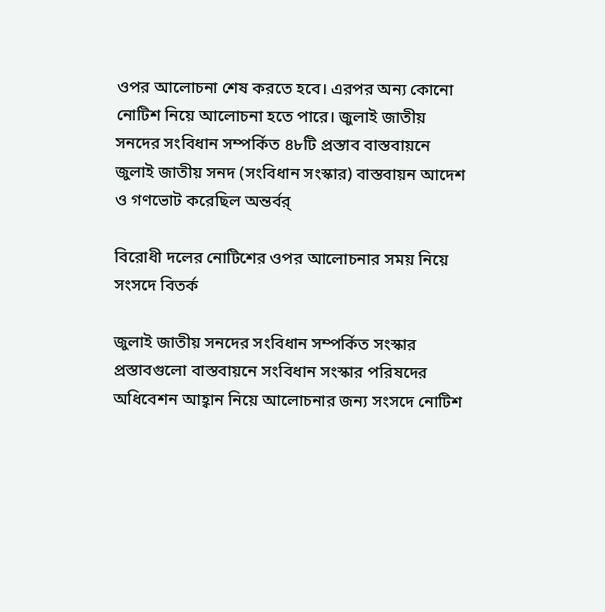ওপর আলোচনা শেষ করতে হবে। এরপর অন্য কোনো নোটিশ নিয়ে আলোচনা হতে পারে। জুলাই জাতীয় সনদের সংবিধান সম্পর্কিত ৪৮টি প্রস্তাব বাস্তবায়নে জুলাই জাতীয় সনদ (সংবিধান সংস্কার) বাস্তবায়ন আদেশ ও গণভোট করেছিল অন্তর্বর্

বিরোধী দলের নোটিশের ওপর আলোচনার সময় নিয়ে সংসদে বিতর্ক

জুলাই জাতীয় সনদের সংবিধান সম্পর্কিত সংস্কার প্রস্তাবগুলো বাস্তবায়নে সংবিধান সংস্কার পরিষদের অধিবেশন আহ্বান নিয়ে আলোচনার জন্য সংসদে নোটিশ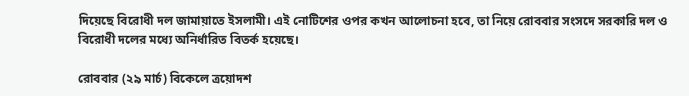দিয়েছে বিরোধী দল জামায়াতে ইসলামী। এই নোটিশের ওপর কখন আলোচনা হবে, তা নিয়ে রোববার সংসদে সরকারি দল ও বিরোধী দলের মধ্যে অনির্ধারিত বিতর্ক হয়েছে।

রোববার (২৯ মার্চ) বিকেলে ত্রয়োদশ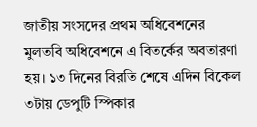জাতীয় সংসদের প্রথম অধিবেশনের মুলতবি অধিবেশনে এ বিতর্কের অবতারণা হয়। ১৩ দিনের বিরতি শেষে এদিন বিকেল ৩টায় ডেপুটি স্পিকার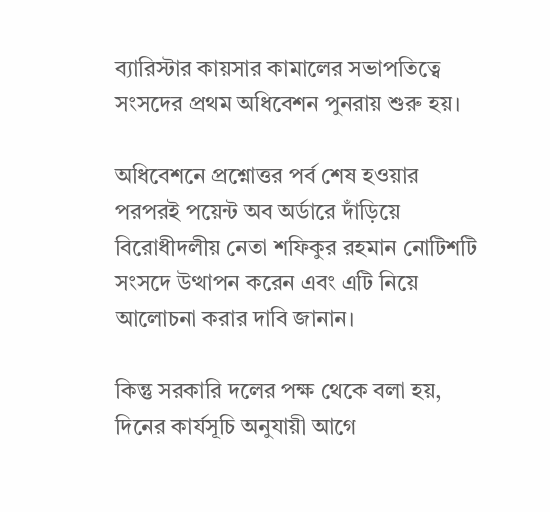ব্যারিস্টার কায়সার কামালের সভাপতিত্বে সংসদের প্রথম অধিবেশন পুনরায় শুরু হয়।

অধিবেশনে প্রশ্নোত্তর পর্ব শেষ হওয়ার পরপরই পয়েন্ট অব অর্ডারে দাঁড়িয়ে বিরোধীদলীয় নেতা শফিকুর রহমান নোটিশটি সংসদে উত্থাপন করেন এবং এটি নিয়ে আলোচনা করার দাবি জানান।

কিন্তু সরকারি দলের পক্ষ থেকে বলা হয়, দিনের কার্যসূচি অনুযায়ী আগে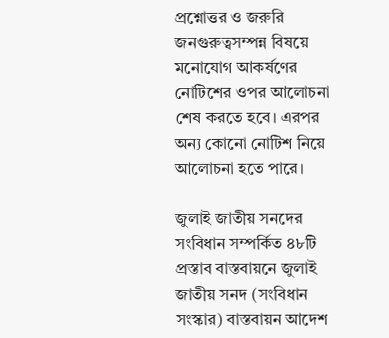প্রশ্নোত্তর ও জরুরি জনগুরুত্বসম্পন্ন বিষয়ে মনোযোগ আকর্ষণের নোটিশের ওপর আলোচনা শেষ করতে হবে। এরপর অন্য কোনো নোটিশ নিয়ে আলোচনা হতে পারে।

জুলাই জাতীয় সনদের সংবিধান সম্পর্কিত ৪৮টি প্রস্তাব বাস্তবায়নে জুলাই জাতীয় সনদ (সংবিধান সংস্কার) বাস্তবায়ন আদেশ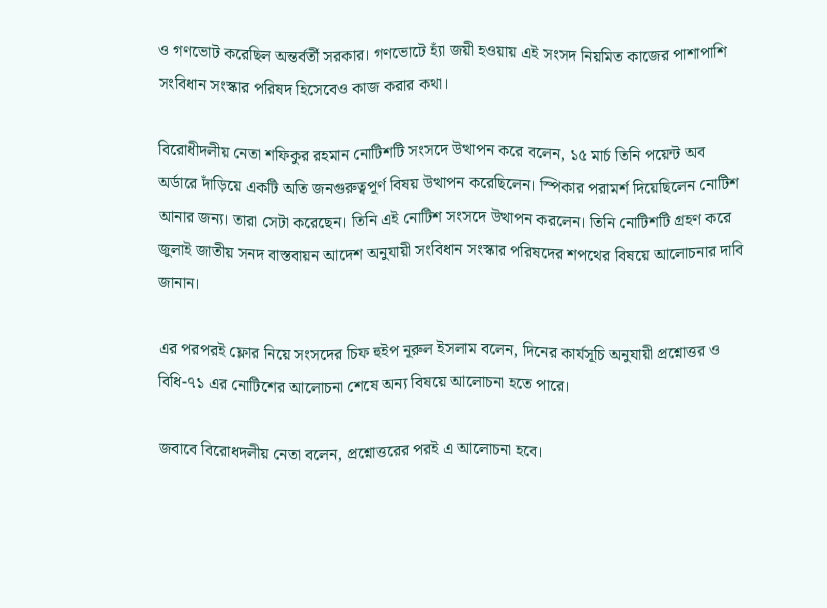ও গণভোট করেছিল অন্তর্বর্তী সরকার। গণভোটে হ্যাঁ জয়ী হওয়ায় এই সংসদ নিয়মিত কাজের পাশাপাশি সংবিধান সংস্কার পরিষদ হিসেবেও কাজ করার কথা।

বিরোধীদলীয় নেতা শফিকুর রহমান নোটিশটি সংসদে উত্থাপন করে বলেন, ১৫ মার্চ তিনি পয়েন্ট অব অর্ডারে দাঁড়িয়ে একটি অতি জনগুরুত্বপূর্ণ বিষয় উত্থাপন করেছিলেন। স্পিকার পরামর্শ দিয়েছিলেন নোটিশ আনার জন্য। তারা সেটা করেছেন। তিনি এই নোটিশ সংসদে উত্থাপন করলেন। তিনি নোটিশটি গ্রহণ করে জুলাই জাতীয় সনদ বাস্তবায়ন আদেশ অনুযায়ী সংবিধান সংস্কার পরিষদের শপথের বিষয়ে আলোচনার দাবি জানান।

এর পরপরই ফ্লোর নিয়ে সংসদের চিফ হুইপ নূরুল ইসলাম বলেন, দিনের কার্যসূচি অনুযায়ী প্রশ্নোত্তর ও বিধি-৭১ এর নোটিশের আলোচনা শেষে অন্য বিষয়ে আলোচনা হতে পারে।

জবাবে বিরোধদলীয় নেতা বলেন, প্রশ্নোত্তরের পরই এ আলোচনা হবে।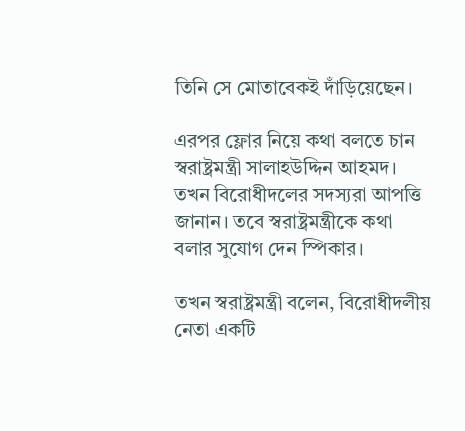তিনি সে মোতাবেকই দাঁড়িয়েছেন।

এরপর ফ্লোর নিয়ে কথা বলতে চান স্বরাষ্ট্রমন্ত্রী সালাহউদ্দিন আহমদ। তখন বিরোধীদলের সদস্যরা আপত্তি জানান। তবে স্বরাষ্ট্রমন্ত্রীকে কথা বলার সুযোগ দেন স্পিকার।

তখন স্বরাষ্ট্রমন্ত্রী বলেন, বিরোধীদলীয় নেতা একটি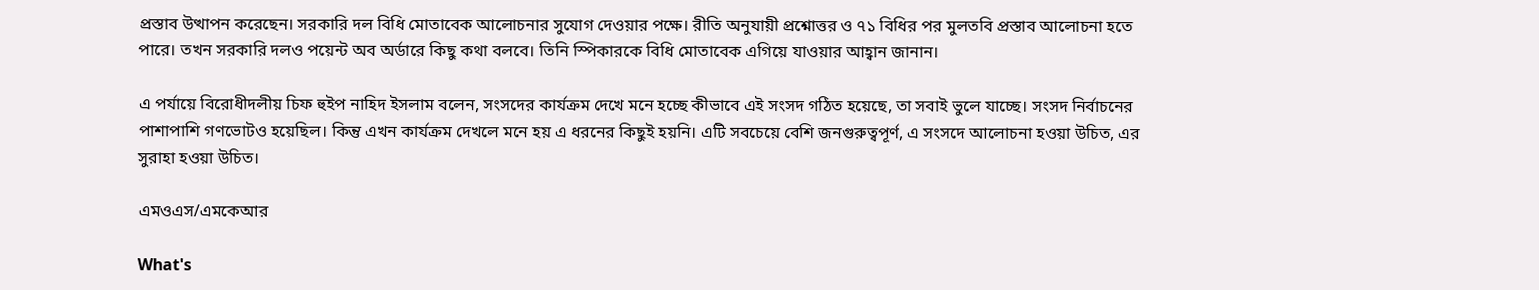প্রস্তাব উত্থাপন করেছেন। সরকারি দল বিধি মোতাবেক আলোচনার সুযোগ দেওয়ার পক্ষে। রীতি অনুযায়ী প্রশ্নোত্তর ও ৭১ বিধির পর মুলতবি প্রস্তাব আলোচনা হতে পারে। তখন সরকারি দলও পয়েন্ট অব অর্ডারে কিছু কথা বলবে। তিনি স্পিকারকে বিধি মোতাবেক এগিয়ে যাওয়ার আহ্বান জানান।

এ পর্যায়ে বিরোধীদলীয় চিফ হুইপ নাহিদ ইসলাম বলেন, সংসদের কার্যক্রম দেখে মনে হচ্ছে কীভাবে এই সংসদ গঠিত হয়েছে, তা সবাই ভুলে যাচ্ছে। সংসদ নির্বাচনের পাশাপাশি গণভোটও হয়েছিল। কিন্তু এখন কার্যক্রম দেখলে মনে হয় এ ধরনের কিছুই হয়নি। এটি সবচেয়ে বেশি জনগুরুত্বপূর্ণ, এ সংসদে আলোচনা হওয়া উচিত, এর সুরাহা হওয়া উচিত।

এমওএস/এমকেআর

What's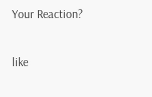Your Reaction?

like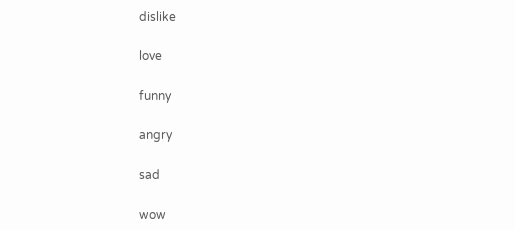dislike

love

funny

angry

sad

wow